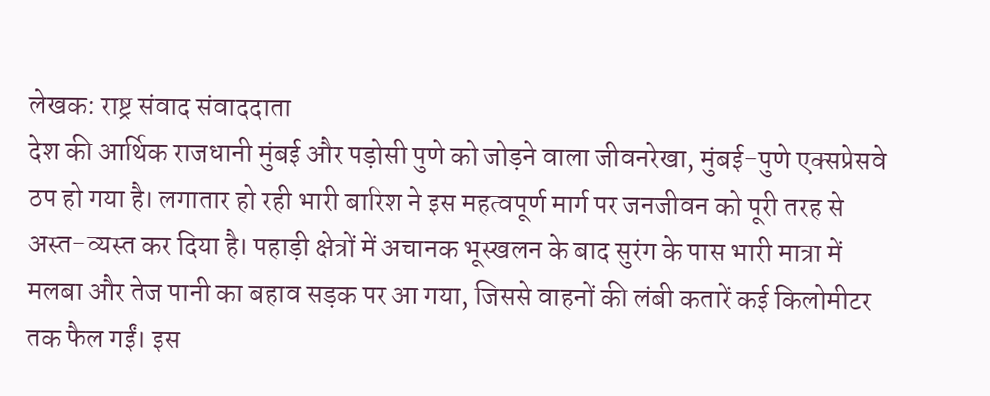लेखक: राष्ट्र संवाद संवाददाता
देश की आर्थिक राजधानी मुंबई और पड़ोसी पुणे को जोड़ने वाला जीवनरेखा, मुंबई-पुणे एक्सप्रेसवे ठप हो गया है। लगातार हो रही भारी बारिश ने इस महत्वपूर्ण मार्ग पर जनजीवन को पूरी तरह से अस्त-व्यस्त कर दिया है। पहाड़ी क्षेत्रों में अचानक भूस्खलन के बाद सुरंग के पास भारी मात्रा में मलबा और तेज पानी का बहाव सड़क पर आ गया, जिससे वाहनों की लंबी कतारें कई किलोमीटर तक फैल गईं। इस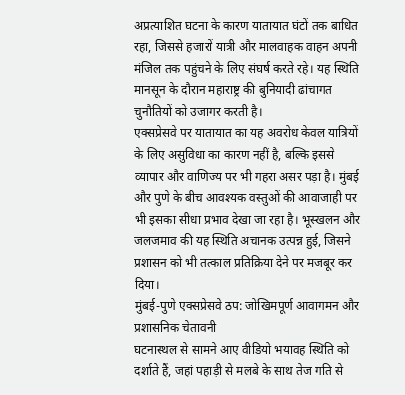अप्रत्याशित घटना के कारण यातायात घंटों तक बाधित रहा, जिससे हजारों यात्री और मालवाहक वाहन अपनी मंजिल तक पहुंचने के लिए संघर्ष करते रहे। यह स्थिति मानसून के दौरान महाराष्ट्र की बुनियादी ढांचागत चुनौतियों को उजागर करती है।
एक्सप्रेसवे पर यातायात का यह अवरोध केवल यात्रियों के लिए असुविधा का कारण नहीं है, बल्कि इससे व्यापार और वाणिज्य पर भी गहरा असर पड़ा है। मुंबई और पुणे के बीच आवश्यक वस्तुओं की आवाजाही पर भी इसका सीधा प्रभाव देखा जा रहा है। भूस्खलन और जलजमाव की यह स्थिति अचानक उत्पन्न हुई, जिसने प्रशासन को भी तत्काल प्रतिक्रिया देने पर मजबूर कर दिया।
मुंबई-पुणे एक्सप्रेसवे ठप: जोखिमपूर्ण आवागमन और प्रशासनिक चेतावनी
घटनास्थल से सामने आए वीडियो भयावह स्थिति को दर्शाते हैं, जहां पहाड़ी से मलबे के साथ तेज गति से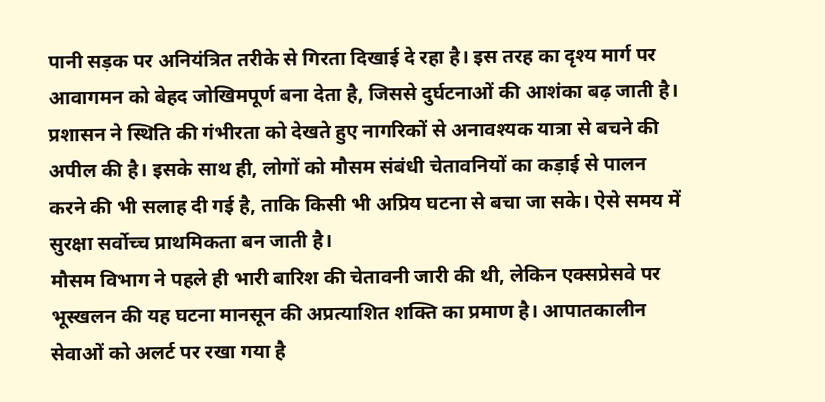पानी सड़क पर अनियंत्रित तरीके से गिरता दिखाई दे रहा है। इस तरह का दृश्य मार्ग पर आवागमन को बेहद जोखिमपूर्ण बना देता है, जिससे दुर्घटनाओं की आशंका बढ़ जाती है। प्रशासन ने स्थिति की गंभीरता को देखते हुए नागरिकों से अनावश्यक यात्रा से बचने की अपील की है। इसके साथ ही, लोगों को मौसम संबंधी चेतावनियों का कड़ाई से पालन करने की भी सलाह दी गई है, ताकि किसी भी अप्रिय घटना से बचा जा सके। ऐसे समय में सुरक्षा सर्वोच्च प्राथमिकता बन जाती है।
मौसम विभाग ने पहले ही भारी बारिश की चेतावनी जारी की थी, लेकिन एक्सप्रेसवे पर भूस्खलन की यह घटना मानसून की अप्रत्याशित शक्ति का प्रमाण है। आपातकालीन सेवाओं को अलर्ट पर रखा गया है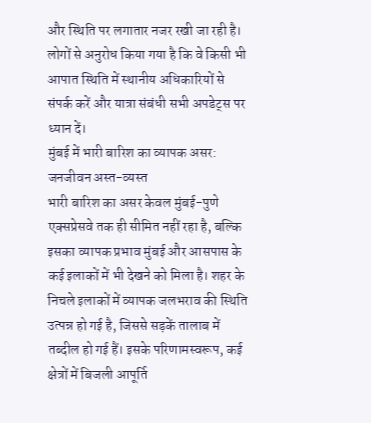और स्थिति पर लगातार नजर रखी जा रही है। लोगों से अनुरोध किया गया है कि वे किसी भी आपात स्थिति में स्थानीय अधिकारियों से संपर्क करें और यात्रा संबंधी सभी अपडेट्स पर ध्यान दें।
मुंबई में भारी बारिश का व्यापक असर: जनजीवन अस्त-व्यस्त
भारी बारिश का असर केवल मुंबई-पुणे एक्सप्रेसवे तक ही सीमित नहीं रहा है, बल्कि इसका व्यापक प्रभाव मुंबई और आसपास के कई इलाकों में भी देखने को मिला है। शहर के निचले इलाकों में व्यापक जलभराव की स्थिति उत्पन्न हो गई है, जिससे सड़कें तालाब में तब्दील हो गई हैं। इसके परिणामस्वरूप, कई क्षेत्रों में बिजली आपूर्ति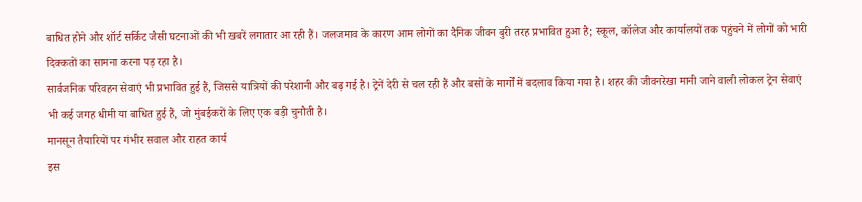बाधित होने और शॉर्ट सर्किट जैसी घटनाओं की भी खबरें लगातार आ रही हैं। जलजमाव के कारण आम लोगों का दैनिक जीवन बुरी तरह प्रभावित हुआ है; स्कूल, कॉलेज और कार्यालयों तक पहुंचने में लोगों को भारी दिक्कतों का सामना करना पड़ रहा है।
सार्वजनिक परिवहन सेवाएं भी प्रभावित हुई हैं, जिससे यात्रियों की परेशानी और बढ़ गई है। ट्रेनें देरी से चल रही हैं और बसों के मार्गों में बदलाव किया गया है। शहर की जीवनरेखा मानी जाने वाली लोकल ट्रेन सेवाएं भी कई जगह धीमी या बाधित हुई हैं, जो मुंबईकरों के लिए एक बड़ी चुनौती है।
मानसून तैयारियों पर गंभीर सवाल और राहत कार्य
इस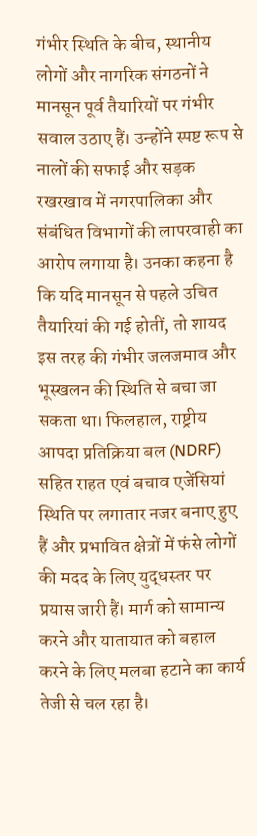गंभीर स्थिति के बीच, स्थानीय लोगों और नागरिक संगठनों ने मानसून पूर्व तैयारियों पर गंभीर सवाल उठाए हैं। उन्होंने स्पष्ट रूप से नालों की सफाई और सड़क रखरखाव में नगरपालिका और संबंधित विभागों की लापरवाही का आरोप लगाया है। उनका कहना है कि यदि मानसून से पहले उचित तैयारियां की गई होतीं, तो शायद इस तरह की गंभीर जलजमाव और भूस्खलन की स्थिति से बचा जा सकता था। फिलहाल, राष्ट्रीय आपदा प्रतिक्रिया बल (NDRF) सहित राहत एवं बचाव एजेंसियां स्थिति पर लगातार नजर बनाए हुए हैं और प्रभावित क्षेत्रों में फंसे लोगों की मदद के लिए युद्धस्तर पर प्रयास जारी हैं। मार्ग को सामान्य करने और यातायात को बहाल करने के लिए मलबा हटाने का कार्य तेजी से चल रहा है।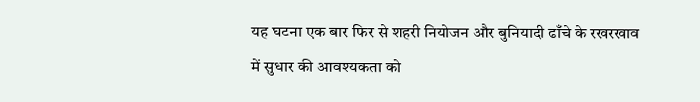यह घटना एक बार फिर से शहरी नियोजन और बुनियादी ढाँचे के रखरखाव में सुधार की आवश्यकता को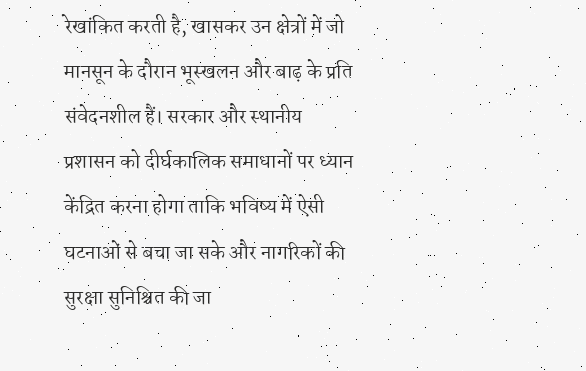रेखांकित करती है, खासकर उन क्षेत्रों में जो मानसून के दौरान भूस्खलन और बाढ़ के प्रति संवेदनशील हैं। सरकार और स्थानीय प्रशासन को दीर्घकालिक समाधानों पर ध्यान केंद्रित करना होगा ताकि भविष्य में ऐसी घटनाओं से बचा जा सके और नागरिकों की सुरक्षा सुनिश्चित की जा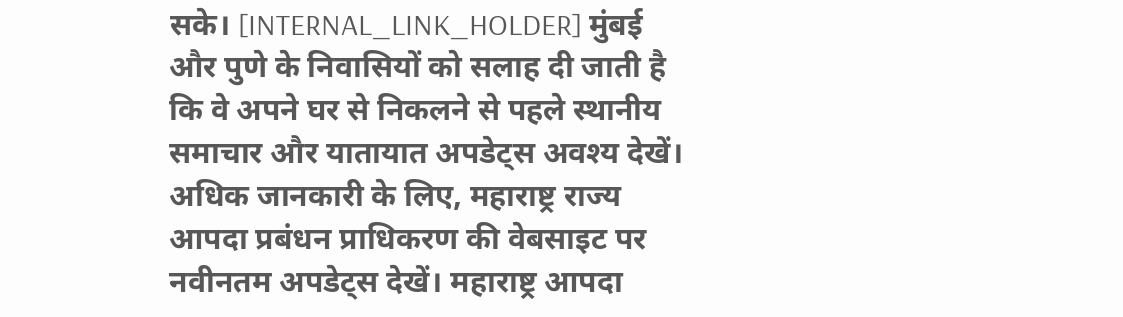सके। [INTERNAL_LINK_HOLDER] मुंबई और पुणे के निवासियों को सलाह दी जाती है कि वे अपने घर से निकलने से पहले स्थानीय समाचार और यातायात अपडेट्स अवश्य देखें। अधिक जानकारी के लिए, महाराष्ट्र राज्य आपदा प्रबंधन प्राधिकरण की वेबसाइट पर नवीनतम अपडेट्स देखें। महाराष्ट्र आपदा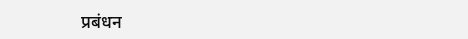प्रबंधन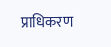प्राधिकरण